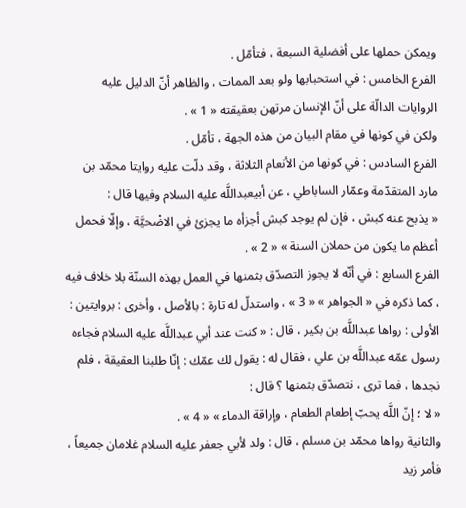ويمكن حملها على أفضلية السبعة ، فتأمّل .
الفرع الخامس : في استحبابها ولو بعد الممات ، والظاهر أنّ الدليل عليه الروايات الدالّة على أنّ الإنسان مرتهن بعقيقته « 1 » .
ولكن في كونها في مقام البيان من هذه الجهة ، تأمّل .
الفرع السادس : في كونها من الأنعام الثلاثة ، وقد دلّت عليه روايتا محمّد بن مارد المتقدّمة وعمّار الساباطي ، عن أبيعبداللَّه عليه السلام وفيها قال :
« يذبح عنه كبش ، فإن لم يوجد كبش أجزأه ما يجزئ في الاضْحيَّة ، وإلّا فحمل أعظم ما يكون من حملان السنة » « 2 » .
الفرع السابع : في أنّه لا يجوز التصدّق بثمنها في العمل بهذه السنّة بلا خلاف فيه ، كما ذكره في « الجواهر » « 3 » ، واستدلّ له تارة : بالأصل ، وأخرى : بروايتين :
الأولى : رواها عبداللَّه بن بكير ، قال : « كنت عند أبي عبداللَّه عليه السلام فجاءه رسول عمّه عبداللَّه بن علي ، فقال له : يقول لك عمّك : إنّا طلبنا العقيقة ، فلم نجدها ، فما ترى ، نتصدّق بثمنها ؟ قال :
« لا ؛ إنّ اللَّه يحبّ إطعام الطعام ، وإراقة الدماء » « 4 » .
والثانية رواها محمّد بن مسلم ، قال : ولد لأبي جعفر عليه السلام غلامان جميعاً ، فأمر زيد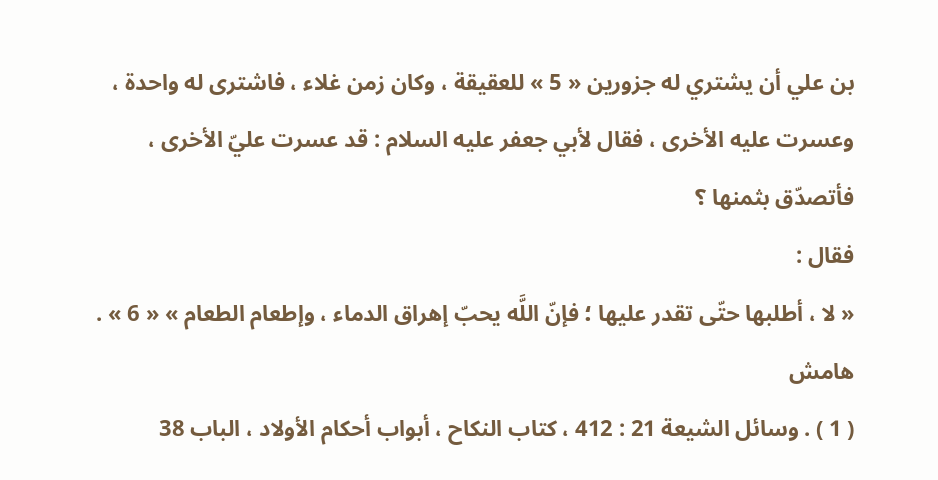بن علي أن يشتري له جزورين « 5 » للعقيقة ، وكان زمن غلاء ، فاشترى له واحدة ، وعسرت عليه الأخرى ، فقال لأبي جعفر عليه السلام : قد عسرت عليّ الأخرى ، فأتصدّق بثمنها ؟
فقال :
« لا ، أطلبها حتّى تقدر عليها ؛ فإنّ اللَّه يحبّ إهراق الدماء ، وإطعام الطعام » « 6 » .
هامش
( 1 ) . وسائل الشيعة 21 : 412 ، كتاب النكاح ، أبواب أحكام الأولاد ، الباب 38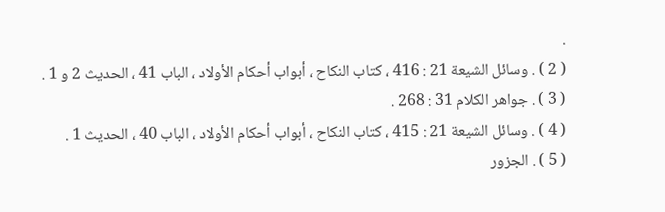.
( 2 ) . وسائل الشيعة 21 : 416 ، كتاب النكاح ، أبواب أحكام الأولاد ، الباب 41 ، الحديث 2 و 1 .
( 3 ) . جواهر الكلام 31 : 268 .
( 4 ) . وسائل الشيعة 21 : 415 ، كتاب النكاح ، أبواب أحكام الأولاد ، الباب 40 ، الحديث 1 .
( 5 ) . الجزور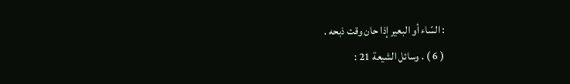: السّاء أو البعير إذا حان وقت ذبحه .
( 6 ) . وسائل الشيعة 21 :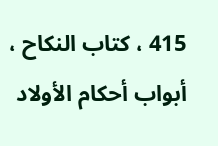415 ، كتاب النكاح ، أبواب أحكام الأولاد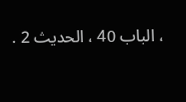، الباب 40 ، الحديث 2 .